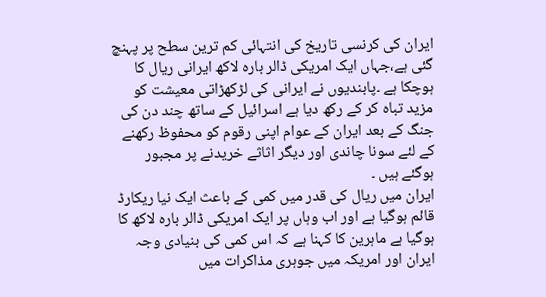ایران کی کرنسی تاریخ کی انتہائی کم ترین سطح پر پہنچ گئی ہے،جہاں ایک امریکی ڈالر بارہ لاکھ ایرانی ریال کا ہوچکا ہے ۔پابندیوں نے ایرانی کی لڑکھڑاتی معیشت کو مزید تباہ کر کے رکھ دیا ہے اسرائیل کے ساتھ چند دن کی جنگ کے بعد ایران کے عوام اپنی رقوم کو محفوظ رکھنے کے لئے سونا چاندی اور دیگر اثاثے خریدنے پر مجبور ہوگئے ہیں ۔
ایران میں ریال کی قدر میں کمی کے باعث ایک نیا ریکارڈ قائم ہوگیا ہے اور اب وہاں پر ایک امریکی ڈالر بارہ لاکھ کا ہوگیا ہے ماہرین کا کہنا ہے کہ اس کمی کی بنیادی وجہ ایران اور امریکہ میں جوہری مذاکرات میں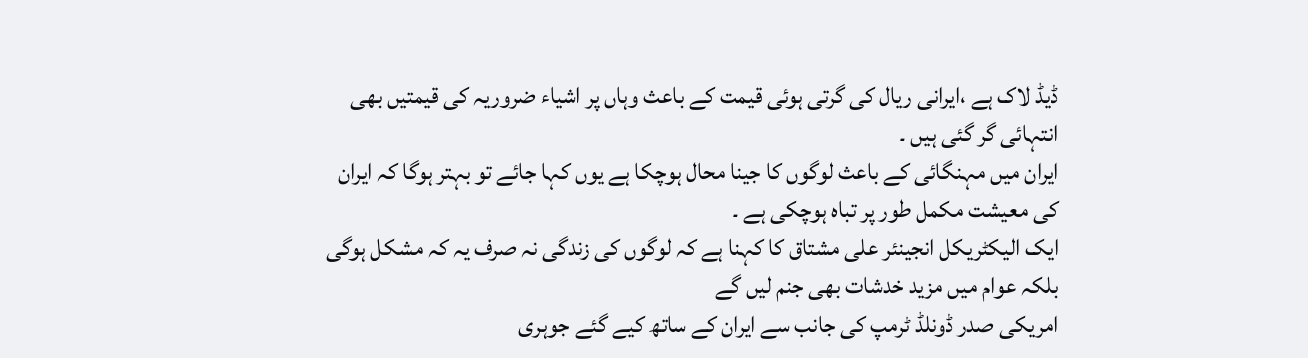ڈیڈ لاک ہے ،ایرانی ریال کی گرتی ہوئی قیمت کے باعث وہاں پر اشیاء ضروریہ کی قیمتیں بھی انتہائی گر گئی ہیں ۔
ایران میں مہنگائی کے باعث لوگوں کا جینا محال ہوچکا ہے یوں کہا جائے تو بہتر ہوگا کہ ایران کی معیشت مکمل طور پر تباہ ہوچکی ہے ۔
ایک الیکٹریکل انجینئر علی مشتاق کا کہنا ہے کہ لوگوں کی زندگی نہ صرف یہ کہ مشکل ہوگی بلکہ عوام میں مزید خدشات بھی جنم لیں گے
امریکی صدر ڈونلڈ ٹرمپ کی جانب سے ایران کے ساتھ کیے گئے جوہری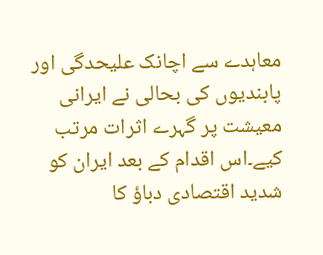معاہدے سے اچانک علیحدگی اور پابندیوں کی بحالی نے ایرانی معیشت پر گہرے اثرات مرتب کیے۔اس اقدام کے بعد ایران کو شدید اقتصادی دباؤ کا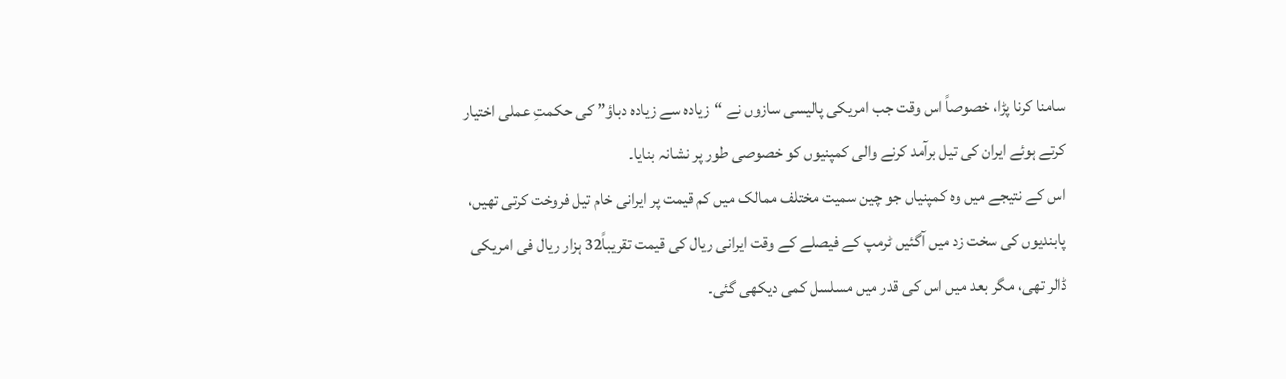سامنا کرنا پڑا، خصوصاً اس وقت جب امریکی پالیسی سازوں نے “زیادہ سے زیادہ دباؤ” کی حکمتِ عملی اختیار کرتے ہوئے ایران کی تیل برآمد کرنے والی کمپنیوں کو خصوصی طور پر نشانہ بنایا۔
اس کے نتیجے میں وہ کمپنیاں جو چین سمیت مختلف ممالک میں کم قیمت پر ایرانی خام تیل فروخت کرتی تھیں، پابندیوں کی سخت زد میں آگئیں ٹرمپ کے فیصلے کے وقت ایرانی ریال کی قیمت تقریباً32 ہزار ریال فی امریکی ڈالر تھی، مگر بعد میں اس کی قدر میں مسلسل کمی دیکھی گئی۔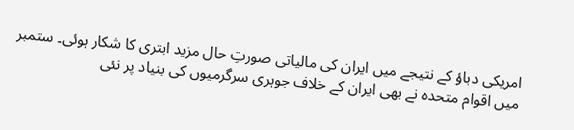امریکی دباؤ کے نتیجے میں ایران کی مالیاتی صورتِ حال مزید ابتری کا شکار ہوئی۔ ستمبر میں اقوام متحدہ نے بھی ایران کے خلاف جوہری سرگرمیوں کی بنیاد پر نئی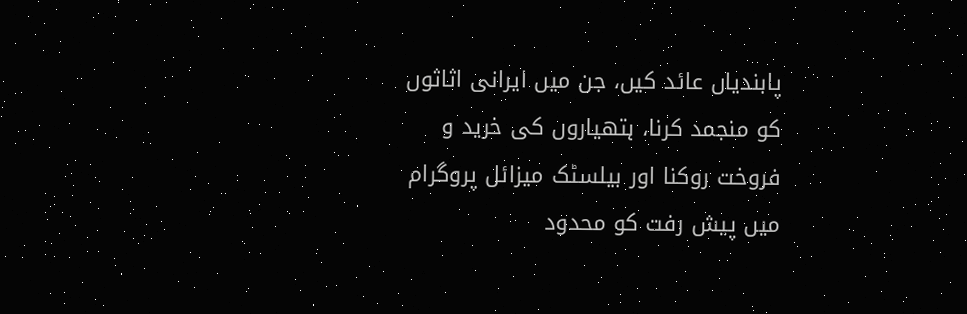پابندیاں عائد کیں، جن میں ایرانی اثاثوں کو منجمد کرنا، ہتھیاروں کی خرید و فروخت روکنا اور بیلسٹک میزائل پروگرام میں پیش رفت کو محدود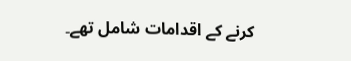کرنے کے اقدامات شامل تھے۔